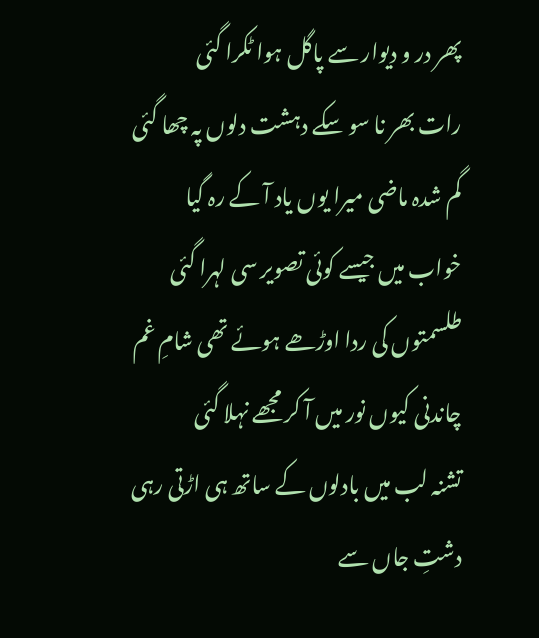پھر در و دیوار سے پاگل ہوا ٹکرا گئی
رات بھر نا سو سکے دہشت دلوں پہ چھا گئی
گم شدہ ماضی میرا یوں یاد آ کے رہ گیا
خواب میں جیسے کوئی تصویر سی لہرا گئی
طلسمتوں کی ردا اوڑھے ہوئے تھی شامِ غم
چاندنی کیوں نور میں آ کر مجھے نہلا گئی
تشنہ لب میں بادلوں کے ساتھ ہی اڑتی رہی
دشتِ جاں سے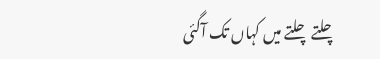چلتے چلتے میں کہاں تک آگئی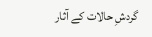گردشِ حالات کے آثار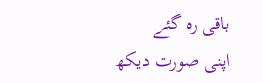باقی رہ گئے
اپنی صورت دیکھ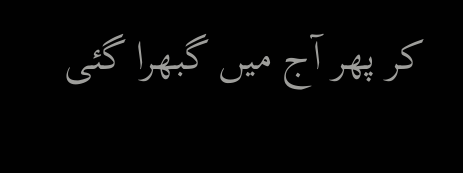کر پھر آج میں گبھرا گئی